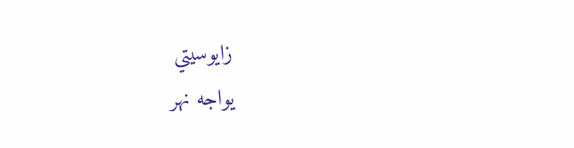زايوسيتي
يواجه نهر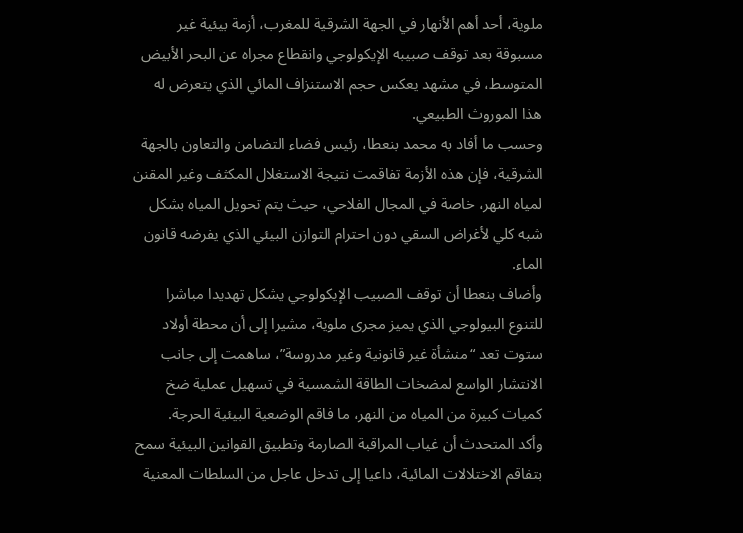ملوية، أحد أهم الأنهار في الجهة الشرقية للمغرب، أزمة بيئية غير مسبوقة بعد توقف صبيبه الإيكولوجي وانقطاع مجراه عن البحر الأبيض المتوسط، في مشهد يعكس حجم الاستنزاف المائي الذي يتعرض له هذا الموروث الطبيعي.
وحسب ما أفاد به محمد بنعطا، رئيس فضاء التضامن والتعاون بالجهة الشرقية، فإن هذه الأزمة تفاقمت نتيجة الاستغلال المكثف وغير المقنن لمياه النهر، خاصة في المجال الفلاحي، حيث يتم تحويل المياه بشكل شبه كلي لأغراض السقي دون احترام التوازن البيئي الذي يفرضه قانون الماء.
وأضاف بنعطا أن توقف الصبيب الإيكولوجي يشكل تهديدا مباشرا للتنوع البيولوجي الذي يميز مجرى ملوية، مشيرا إلى أن محطة أولاد ستوت تعد “منشأة غير قانونية وغير مدروسة”، ساهمت إلى جانب الانتشار الواسع لمضخات الطاقة الشمسية في تسهيل عملية ضخ كميات كبيرة من المياه من النهر، ما فاقم الوضعية البيئية الحرجة.
وأكد المتحدث أن غياب المراقبة الصارمة وتطبيق القوانين البيئية سمح بتفاقم الاختلالات المائية، داعيا إلى تدخل عاجل من السلطات المعنية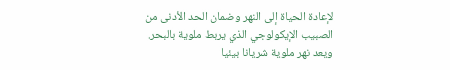لإعادة الحياة إلى النهر وضمان الحد الأدنى من الصبيب الإيكولوجي الذي يربط ملوية بالبحر.
ويعد نهر ملوية شريانا بيئيا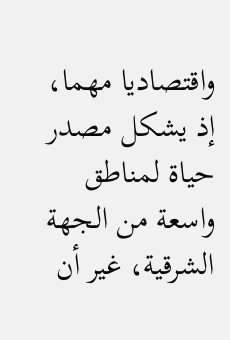واقتصاديا مهما، إذ يشكل مصدر حياة لمناطق واسعة من الجهة الشرقية، غير أن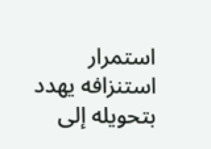استمرار استنزافه يهدد بتحويله إلى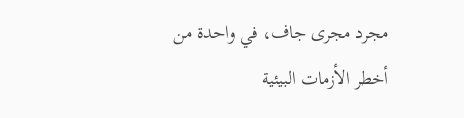مجرد مجرى جاف، في واحدة من أخطر الأزمات البيئية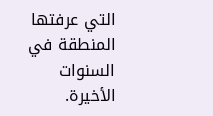التي عرفتها المنطقة في السنوات الأخيرة.